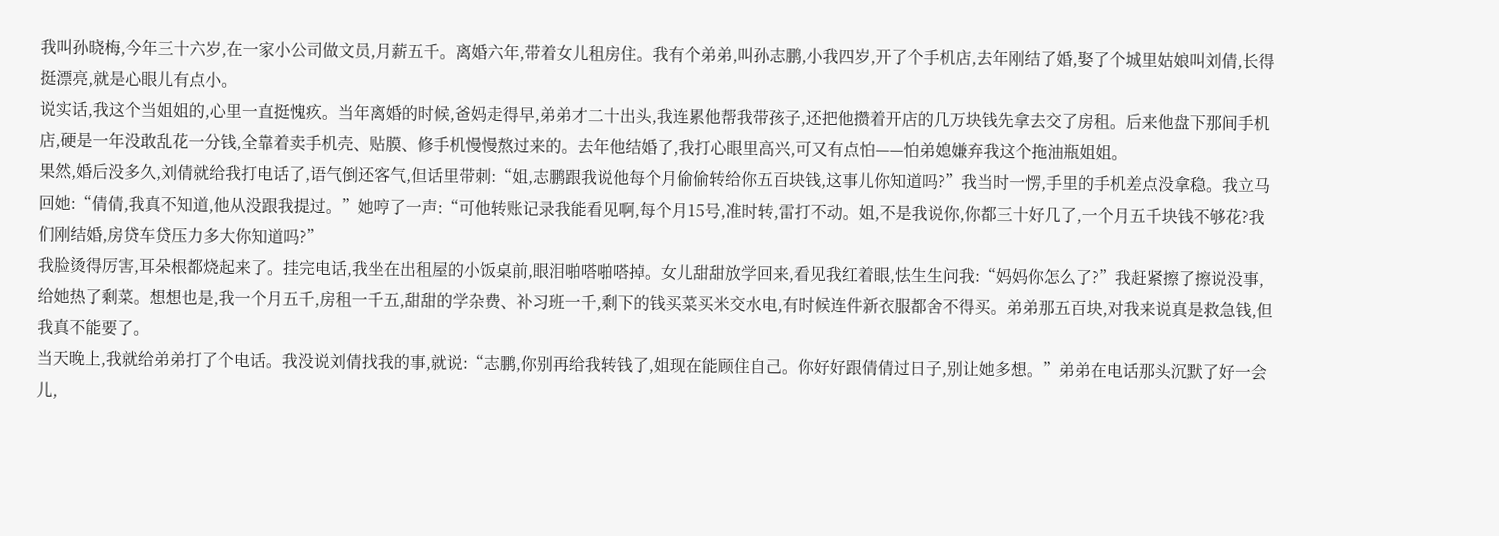我叫孙晓梅,今年三十六岁,在一家小公司做文员,月薪五千。离婚六年,带着女儿租房住。我有个弟弟,叫孙志鹏,小我四岁,开了个手机店,去年刚结了婚,娶了个城里姑娘叫刘倩,长得挺漂亮,就是心眼儿有点小。
说实话,我这个当姐姐的,心里一直挺愧疚。当年离婚的时候,爸妈走得早,弟弟才二十出头,我连累他帮我带孩子,还把他攒着开店的几万块钱先拿去交了房租。后来他盘下那间手机店,硬是一年没敢乱花一分钱,全靠着卖手机壳、贴膜、修手机慢慢熬过来的。去年他结婚了,我打心眼里高兴,可又有点怕——怕弟媳嫌弃我这个拖油瓶姐姐。
果然,婚后没多久,刘倩就给我打电话了,语气倒还客气,但话里带刺:“姐,志鹏跟我说他每个月偷偷转给你五百块钱,这事儿你知道吗?”我当时一愣,手里的手机差点没拿稳。我立马回她:“倩倩,我真不知道,他从没跟我提过。”她哼了一声:“可他转账记录我能看见啊,每个月15号,准时转,雷打不动。姐,不是我说你,你都三十好几了,一个月五千块钱不够花?我们刚结婚,房贷车贷压力多大你知道吗?”
我脸烫得厉害,耳朵根都烧起来了。挂完电话,我坐在出租屋的小饭桌前,眼泪啪嗒啪嗒掉。女儿甜甜放学回来,看见我红着眼,怯生生问我:“妈妈你怎么了?”我赶紧擦了擦说没事,给她热了剩菜。想想也是,我一个月五千,房租一千五,甜甜的学杂费、补习班一千,剩下的钱买菜买米交水电,有时候连件新衣服都舍不得买。弟弟那五百块,对我来说真是救急钱,但我真不能要了。
当天晚上,我就给弟弟打了个电话。我没说刘倩找我的事,就说:“志鹏,你别再给我转钱了,姐现在能顾住自己。你好好跟倩倩过日子,别让她多想。”弟弟在电话那头沉默了好一会儿,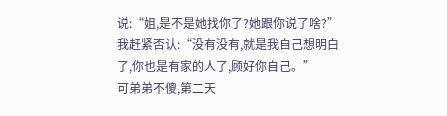说:“姐,是不是她找你了?她跟你说了啥?”我赶紧否认:“没有没有,就是我自己想明白了,你也是有家的人了,顾好你自己。”
可弟弟不傻,第二天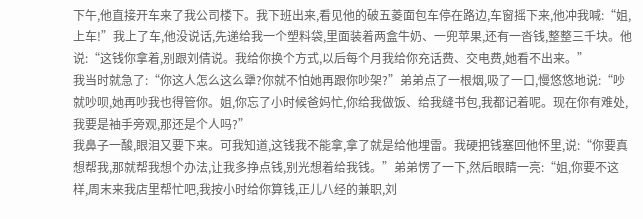下午,他直接开车来了我公司楼下。我下班出来,看见他的破五菱面包车停在路边,车窗摇下来,他冲我喊:“姐,上车!”我上了车,他没说话,先递给我一个塑料袋,里面装着两盒牛奶、一兜苹果,还有一沓钱,整整三千块。他说:“这钱你拿着,别跟刘倩说。我给你换个方式,以后每个月我给你充话费、交电费,她看不出来。”
我当时就急了:“你这人怎么这么犟?你就不怕她再跟你吵架?”弟弟点了一根烟,吸了一口,慢悠悠地说:“吵就吵呗,她再吵我也得管你。姐,你忘了小时候爸妈忙,你给我做饭、给我缝书包,我都记着呢。现在你有难处,我要是袖手旁观,那还是个人吗?”
我鼻子一酸,眼泪又要下来。可我知道,这钱我不能拿,拿了就是给他埋雷。我硬把钱塞回他怀里,说:“你要真想帮我,那就帮我想个办法,让我多挣点钱,别光想着给我钱。”弟弟愣了一下,然后眼睛一亮:“姐,你要不这样,周末来我店里帮忙吧,我按小时给你算钱,正儿八经的兼职,刘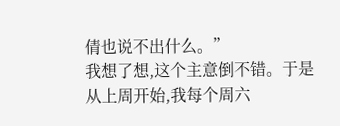倩也说不出什么。”
我想了想,这个主意倒不错。于是从上周开始,我每个周六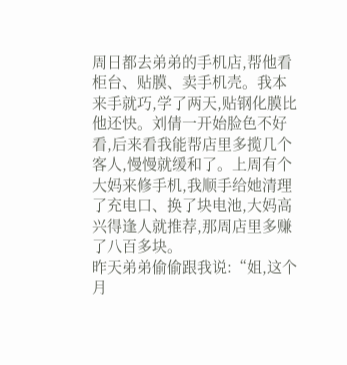周日都去弟弟的手机店,帮他看柜台、贴膜、卖手机壳。我本来手就巧,学了两天,贴钢化膜比他还快。刘倩一开始脸色不好看,后来看我能帮店里多揽几个客人,慢慢就缓和了。上周有个大妈来修手机,我顺手给她清理了充电口、换了块电池,大妈高兴得逢人就推荐,那周店里多赚了八百多块。
昨天弟弟偷偷跟我说:“姐,这个月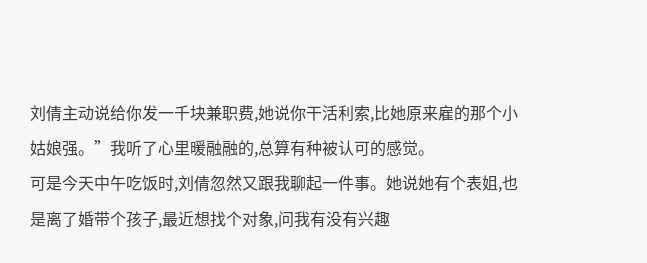刘倩主动说给你发一千块兼职费,她说你干活利索,比她原来雇的那个小姑娘强。”我听了心里暖融融的,总算有种被认可的感觉。
可是今天中午吃饭时,刘倩忽然又跟我聊起一件事。她说她有个表姐,也是离了婚带个孩子,最近想找个对象,问我有没有兴趣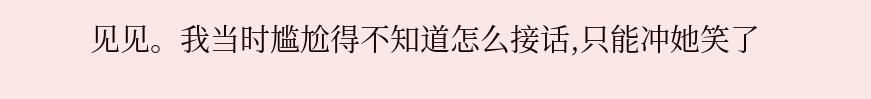见见。我当时尴尬得不知道怎么接话,只能冲她笑了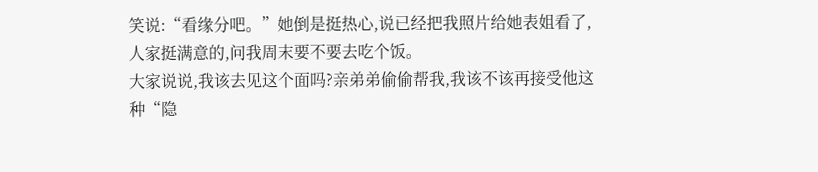笑说:“看缘分吧。”她倒是挺热心,说已经把我照片给她表姐看了,人家挺满意的,问我周末要不要去吃个饭。
大家说说,我该去见这个面吗?亲弟弟偷偷帮我,我该不该再接受他这种“隐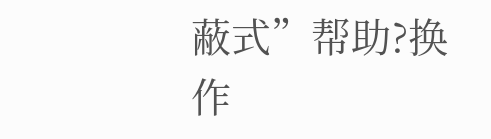蔽式”帮助?换作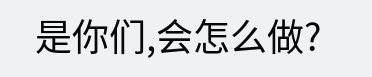是你们,会怎么做?